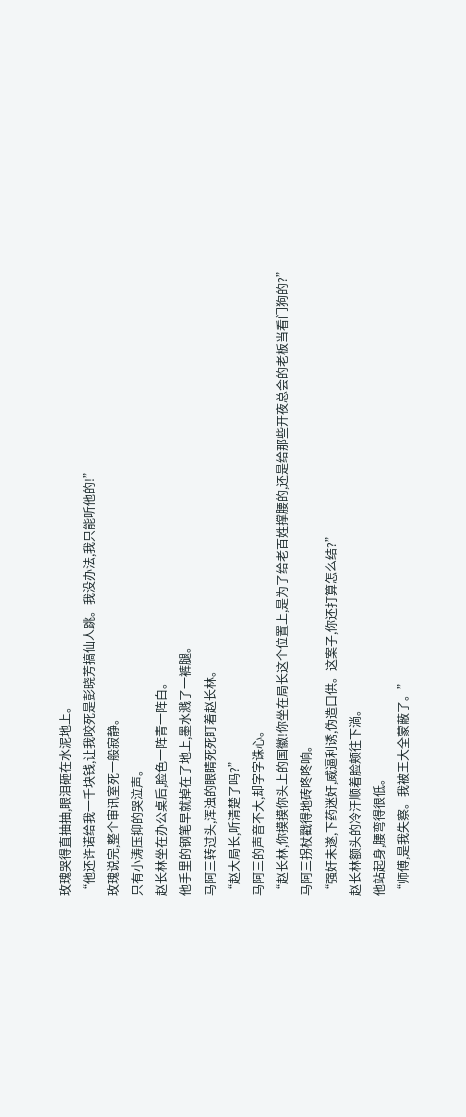玫瑰哭得直抽抽,眼泪砸在水泥地上。
“他还许诺给我一千块钱,让我咬死是彭晓芳搞仙人跳。我没办法,我只能听他的!”
玫瑰说完,整个审讯室死一般寂静。
只有小涛压抑的哭泣声。
赵长林坐在办公桌后,脸色一阵青一阵白。
他手里的钢笔早就掉在了地上,墨水溅了一裤腿。
马阿三转过头,浑浊的眼睛死死盯着赵长林。
“赵大局长,听清楚了吗?”
马阿三的声音不大,却字字诛心。
“赵长林,你摸摸你头上的国徽!你坐在局长这个位置上,是为了给老百姓撑腰的,还是给那些开夜总会的老板当看门狗的?”
马阿三拐杖戳得地砖咚咚响。
“强奸未遂,下药迷奸,威逼利诱,伪造口供。这案子,你还打算怎么结?”
赵长林额头的冷汗顺着脸颊往下淌。
他站起身,腰弯得很低。
“师傅,是我失察。我被王大全蒙蔽了。”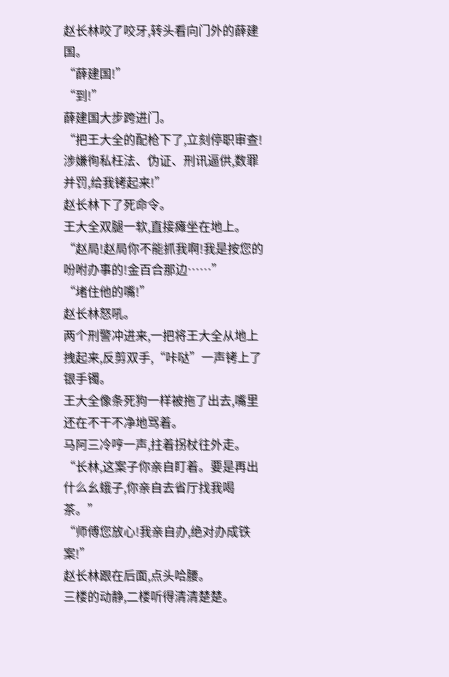赵长林咬了咬牙,转头看向门外的薛建国。
“薛建国!”
“到!”
薛建国大步跨进门。
“把王大全的配枪下了,立刻停职审查!涉嫌徇私枉法、伪证、刑讯逼供,数罪并罚,给我铐起来!”
赵长林下了死命令。
王大全双腿一软,直接瘫坐在地上。
“赵局!赵局你不能抓我啊!我是按您的吩咐办事的!金百合那边……”
“堵住他的嘴!”
赵长林怒吼。
两个刑警冲进来,一把将王大全从地上拽起来,反剪双手,“咔哒”一声铐上了银手镯。
王大全像条死狗一样被拖了出去,嘴里还在不干不净地骂着。
马阿三冷哼一声,拄着拐杖往外走。
“长林,这案子你亲自盯着。要是再出什么幺蛾子,你亲自去省厅找我喝茶。”
“师傅您放心!我亲自办,绝对办成铁案!”
赵长林跟在后面,点头哈腰。
三楼的动静,二楼听得清清楚楚。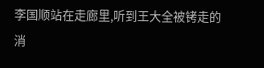李国顺站在走廊里,听到王大全被铐走的消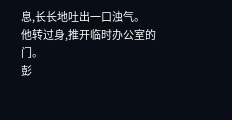息,长长地吐出一口浊气。
他转过身,推开临时办公室的门。
彭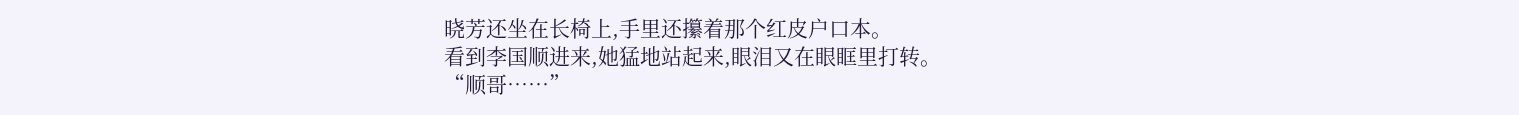晓芳还坐在长椅上,手里还攥着那个红皮户口本。
看到李国顺进来,她猛地站起来,眼泪又在眼眶里打转。
“顺哥……”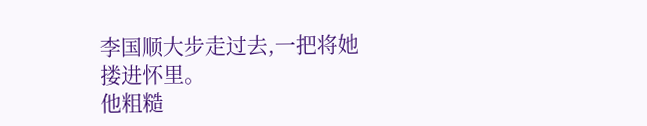李国顺大步走过去,一把将她搂进怀里。
他粗糙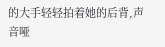的大手轻轻拍着她的后背,声音哑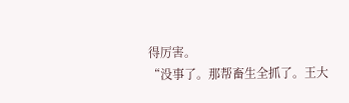得厉害。
“没事了。那帮畜生全抓了。王大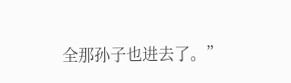全那孙子也进去了。”